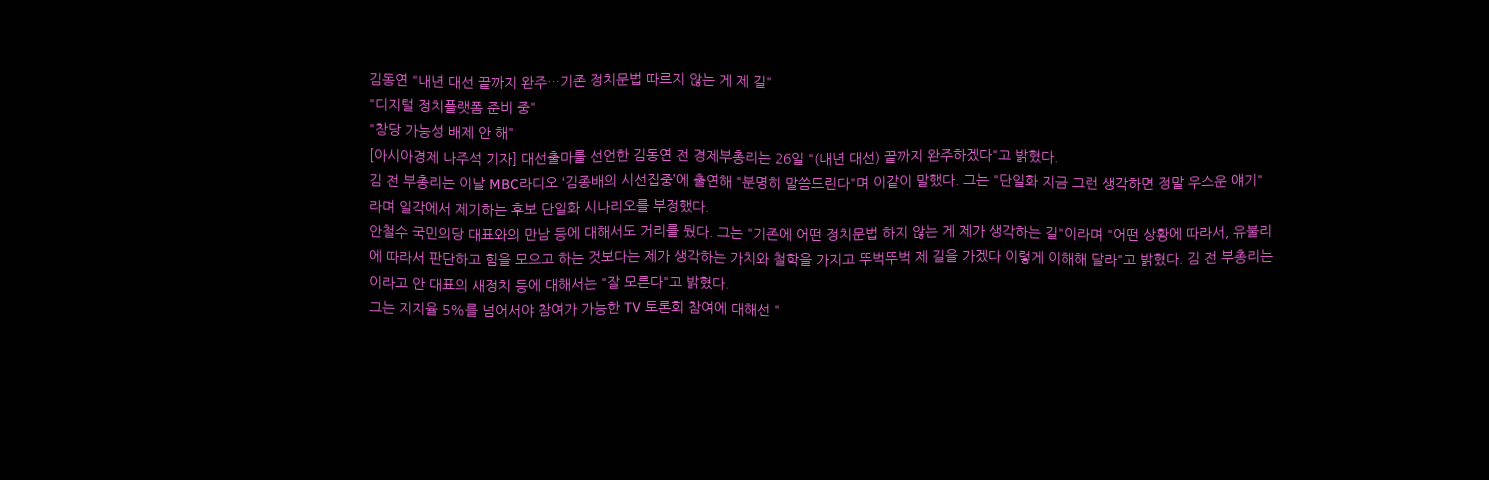김동연 "내년 대선 끝까지 완주…기존 정치문법 따르지 않는 게 제 길"
"디지털 정치플랫폼 준비 중"
"창당 가능성 배제 안 해"
[아시아경제 나주석 기자] 대선출마를 선언한 김동연 전 경제부총리는 26일 "(내년 대선) 끝까지 완주하겠다"고 밝혔다.
김 전 부총리는 이날 MBC라디오 ‘김종배의 시선집중’에 출연해 "분명히 말씀드린다"며 이같이 말했다. 그는 "단일화 지금 그런 생각하면 정말 우스운 얘기"라며 일각에서 제기하는 후보 단일화 시나리오를 부정했다.
안철수 국민의당 대표와의 만남 등에 대해서도 거리를 뒀다. 그는 "기존에 어떤 정치문법 하지 않는 게 제가 생각하는 길"이라며 "어떤 상황에 따라서, 유불리에 따라서 판단하고 힘을 모으고 하는 것보다는 제가 생각하는 가치와 철학을 가지고 뚜벅뚜벅 제 길을 가겠다 이렇게 이해해 달라"고 밝혔다. 김 전 부총리는 이라고 안 대표의 새정치 등에 대해서는 "잘 모른다"고 밝혔다.
그는 지지율 5%를 넘어서야 참여가 가능한 TV 토론회 참여에 대해선 "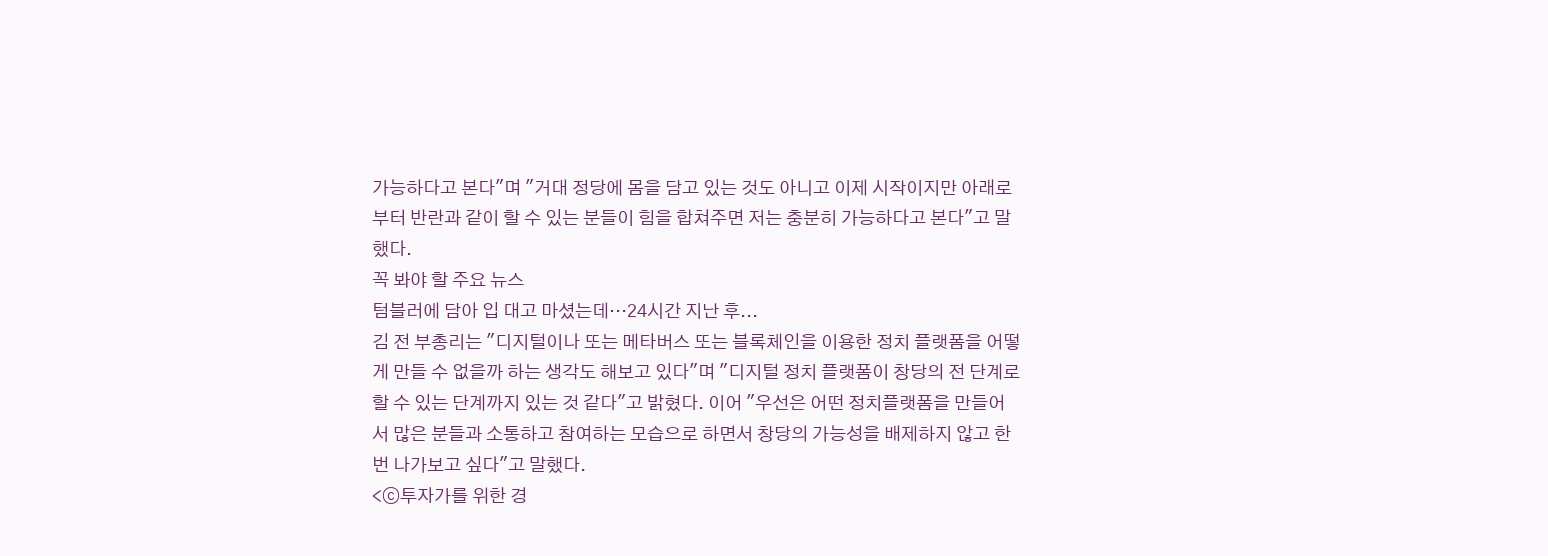가능하다고 본다"며 "거대 정당에 몸을 담고 있는 것도 아니고 이제 시작이지만 아래로부터 반란과 같이 할 수 있는 분들이 힘을 합쳐주면 저는 충분히 가능하다고 본다"고 말했다.
꼭 봐야 할 주요 뉴스
텀블러에 담아 입 대고 마셨는데…24시간 지난 후...
김 전 부총리는 "디지털이나 또는 메타버스 또는 블록체인을 이용한 정치 플랫폼을 어떻게 만들 수 없을까 하는 생각도 해보고 있다"며 "디지털 정치 플랫폼이 창당의 전 단계로 할 수 있는 단계까지 있는 것 같다"고 밝혔다. 이어 "우선은 어떤 정치플랫폼을 만들어서 많은 분들과 소통하고 참여하는 모습으로 하면서 창당의 가능성을 배제하지 않고 한번 나가보고 싶다"고 말했다.
<ⓒ투자가를 위한 경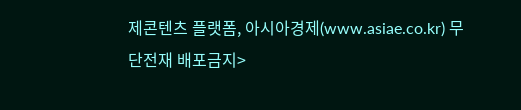제콘텐츠 플랫폼, 아시아경제(www.asiae.co.kr) 무단전재 배포금지>